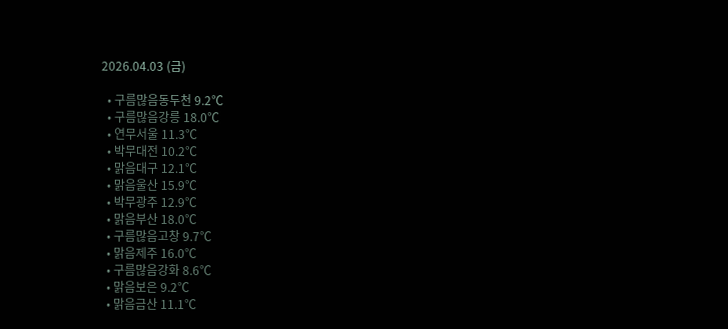2026.04.03 (금)

  • 구름많음동두천 9.2℃
  • 구름많음강릉 18.0℃
  • 연무서울 11.3℃
  • 박무대전 10.2℃
  • 맑음대구 12.1℃
  • 맑음울산 15.9℃
  • 박무광주 12.9℃
  • 맑음부산 18.0℃
  • 구름많음고창 9.7℃
  • 맑음제주 16.0℃
  • 구름많음강화 8.6℃
  • 맑음보은 9.2℃
  • 맑음금산 11.1℃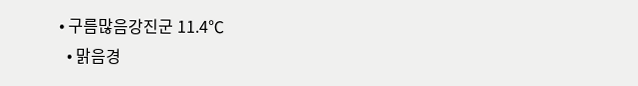• 구름많음강진군 11.4℃
  • 맑음경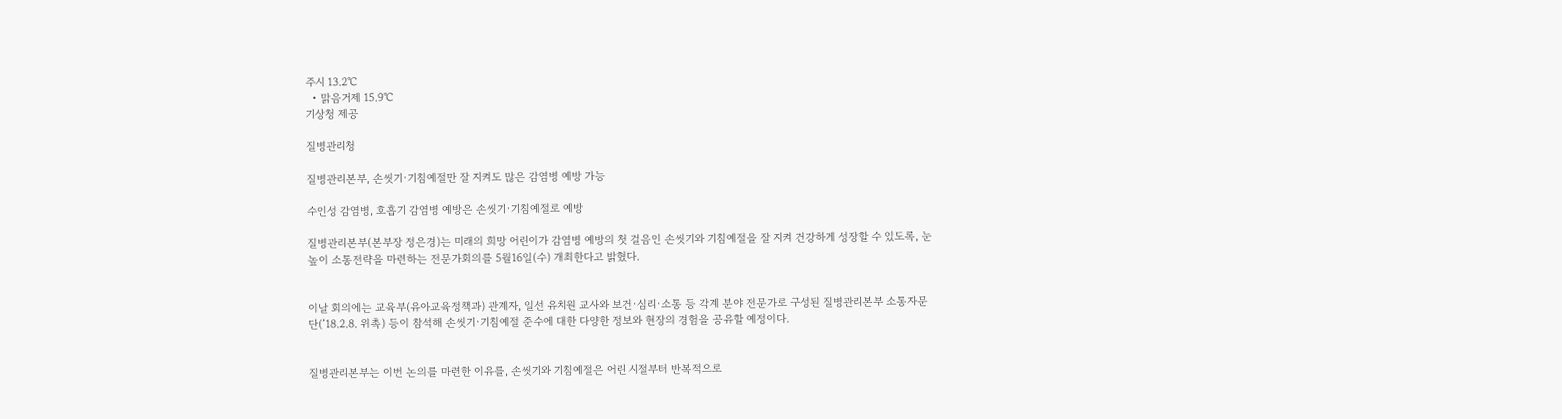주시 13.2℃
  • 맑음거제 15.9℃
기상청 제공

질병관리청

질병관리본부, 손씻기·기침예절만 잘 지켜도 많은 감염병 예방 가능

수인성 감염병, 호흡기 감염병 예방은 손씻기·기침예절로 예방

질병관리본부(본부장 정은경)는 미래의 희망 어린이가 감염병 예방의 첫 걸음인 손씻기와 기침예절을 잘 지켜 건강하게 성장할 수 있도록, 눈높이 소통전략을 마련하는 전문가회의를 5월16일(수) 개최한다고 밝혔다.


이날 회의에는 교육부(유아교육정책과) 관계자, 일선 유치원 교사와 보건·심리·소통 등 각계 분야 전문가로 구성된 질병관리본부 소통자문단(’18.2.8. 위촉) 등이 참석해 손씻기·기침예절 준수에 대한 다양한 정보와 현장의 경험을 공유할 예정이다.


질병관리본부는 이번 논의를 마련한 이유를, 손씻기와 기침예절은 어린 시절부터 반복적으로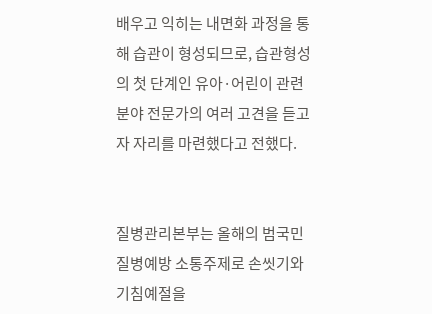배우고 익히는 내면화 과정을 통해 습관이 형성되므로, 습관형성의 첫 단계인 유아·어린이 관련 분야 전문가의 여러 고견을 듣고자 자리를 마련했다고 전했다.


질병관리본부는 올해의 범국민 질병예방 소통주제로 손씻기와 기침예절을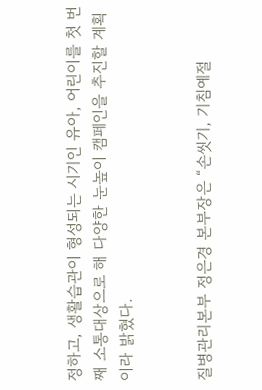정하고, 생활습관이 형성되는 시기인 유아, 어린이를 첫 번째 소통대상으로 해 다양한 눈높이 캠페인을 추진할 계획이라 밝혔다.


질병관리본부 정은경 본부장은 “손씻기, 기침예절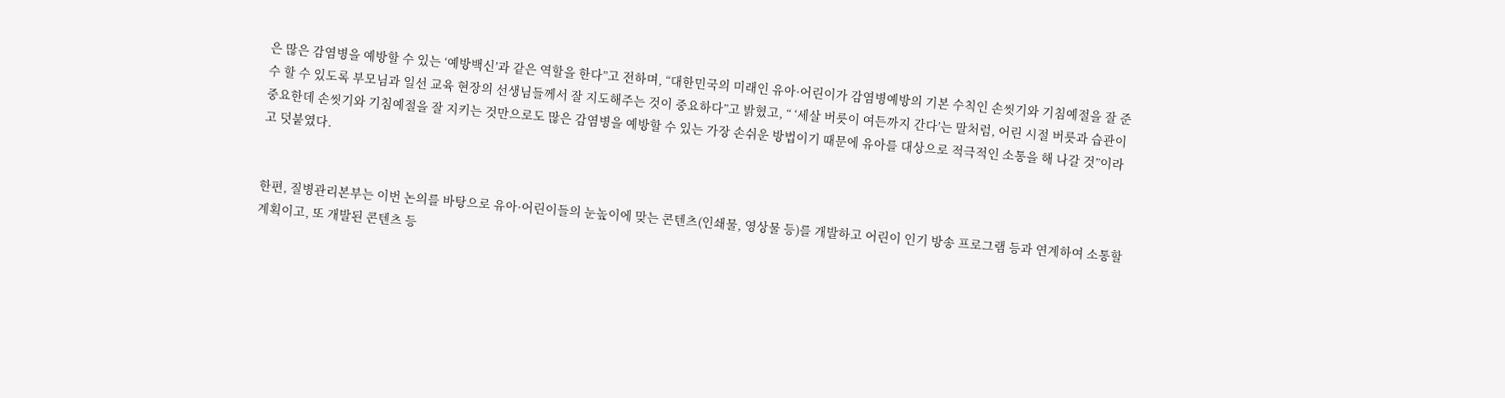은 많은 감염병을 예방할 수 있는 ‘예방백신’과 같은 역할을 한다”고 전하며, “대한민국의 미래인 유아·어린이가 감염병예방의 기본 수칙인 손씻기와 기침예절을 잘 준수 할 수 있도록 부모님과 일선 교육 현장의 선생님들께서 잘 지도해주는 것이 중요하다”고 밝혔고, “ ‘세살 버릇이 여든까지 간다’는 말처럼, 어린 시절 버릇과 습관이 중요한데 손씻기와 기침예절을 잘 지키는 것만으로도 많은 감염병을 예방할 수 있는 가장 손쉬운 방법이기 때문에 유아를 대상으로 적극적인 소통을 해 나갈 것”이라고 덧붙였다.


한편, 질병관리본부는 이번 논의를 바탕으로 유아·어린이들의 눈높이에 맞는 콘텐츠(인쇄물, 영상물 등)를 개발하고 어린이 인기 방송 프로그램 등과 연계하여 소통할 계획이고, 또 개발된 콘텐츠 등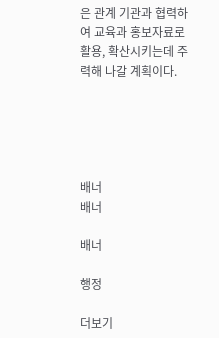은 관계 기관과 협력하여 교육과 홍보자료로 활용, 확산시키는데 주력해 나갈 계획이다.





배너
배너

배너

행정

더보기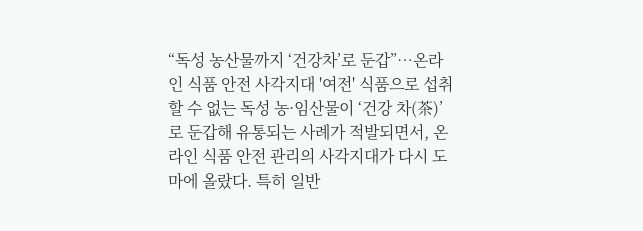“독성 농산물까지 ‘건강차’로 둔갑”…온라인 식품 안전 사각지대 '여전' 식품으로 섭취할 수 없는 독성 농·임산물이 ‘건강 차(茶)’로 둔갑해 유통되는 사례가 적발되면서, 온라인 식품 안전 관리의 사각지대가 다시 도마에 올랐다. 특히 일반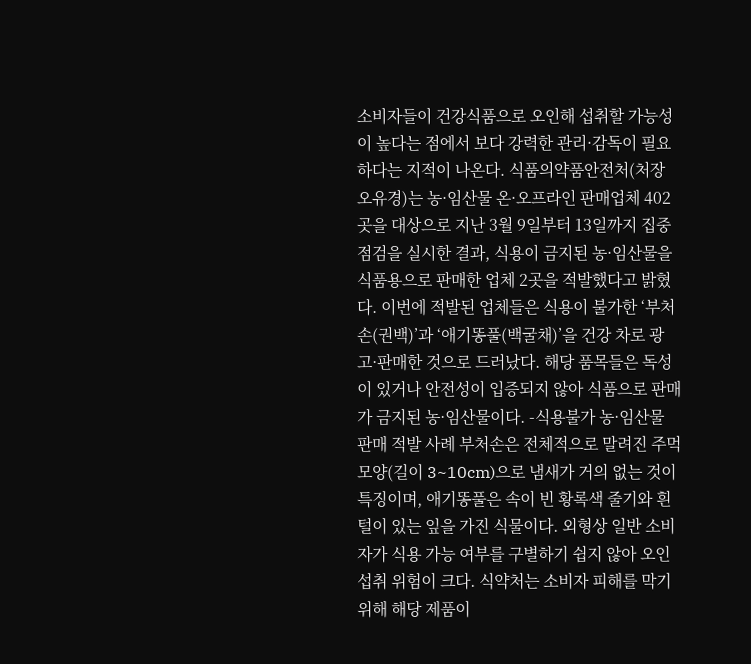소비자들이 건강식품으로 오인해 섭취할 가능성이 높다는 점에서 보다 강력한 관리·감독이 필요하다는 지적이 나온다. 식품의약품안전처(처장 오유경)는 농·임산물 온·오프라인 판매업체 402곳을 대상으로 지난 3월 9일부터 13일까지 집중 점검을 실시한 결과, 식용이 금지된 농·임산물을 식품용으로 판매한 업체 2곳을 적발했다고 밝혔다. 이번에 적발된 업체들은 식용이 불가한 ‘부처손(권백)’과 ‘애기똥풀(백굴채)’을 건강 차로 광고·판매한 것으로 드러났다. 해당 품목들은 독성이 있거나 안전성이 입증되지 않아 식품으로 판매가 금지된 농·임산물이다. -식용불가 농·임산물 판매 적발 사례 부처손은 전체적으로 말려진 주먹 모양(길이 3~10cm)으로 냄새가 거의 없는 것이 특징이며, 애기똥풀은 속이 빈 황록색 줄기와 흰털이 있는 잎을 가진 식물이다. 외형상 일반 소비자가 식용 가능 여부를 구별하기 쉽지 않아 오인 섭취 위험이 크다. 식약처는 소비자 피해를 막기 위해 해당 제품이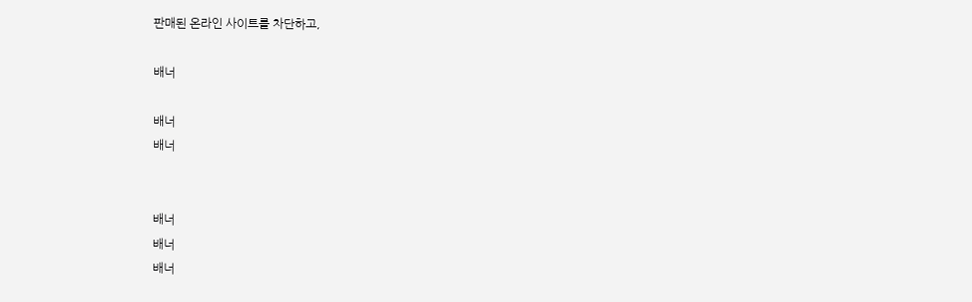판매된 온라인 사이트를 차단하고,

배너

배너
배너


배너
배너
배너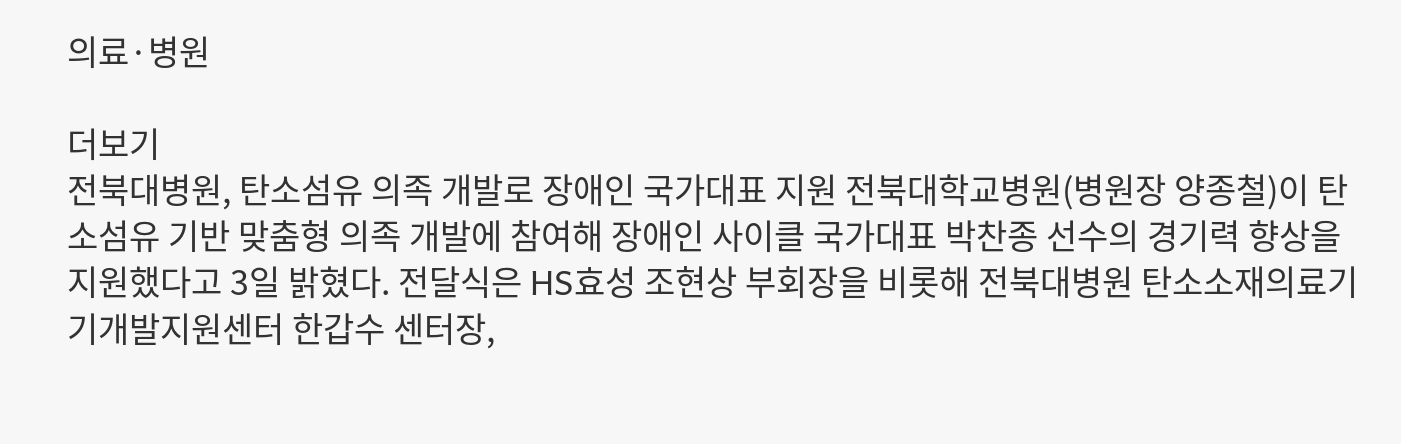의료·병원

더보기
전북대병원, 탄소섬유 의족 개발로 장애인 국가대표 지원 전북대학교병원(병원장 양종철)이 탄소섬유 기반 맞춤형 의족 개발에 참여해 장애인 사이클 국가대표 박찬종 선수의 경기력 향상을 지원했다고 3일 밝혔다. 전달식은 HS효성 조현상 부회장을 비롯해 전북대병원 탄소소재의료기기개발지원센터 한갑수 센터장,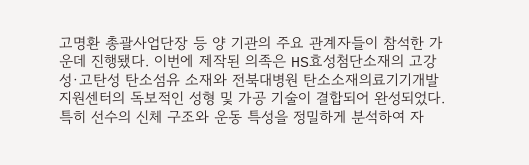고명환 총괄사업단장 등 양 기관의 주요 관계자들이 참석한 가운데 진행됐다. 이번에 제작된 의족은 HS효성첨단소재의 고강성·고탄성 탄소섬유 소재와 전북대병원 탄소소재의료기기개발지원센터의 독보적인 성형 및 가공 기술이 결합되어 완성되었다. 특히 선수의 신체 구조와 운동 특성을 정밀하게 분석하여 자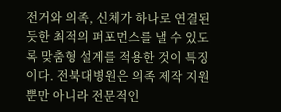전거와 의족, 신체가 하나로 연결된 듯한 최적의 퍼포먼스를 낼 수 있도록 맞춤형 설계를 적용한 것이 특징이다. 전북대병원은 의족 제작 지원뿐만 아니라 전문적인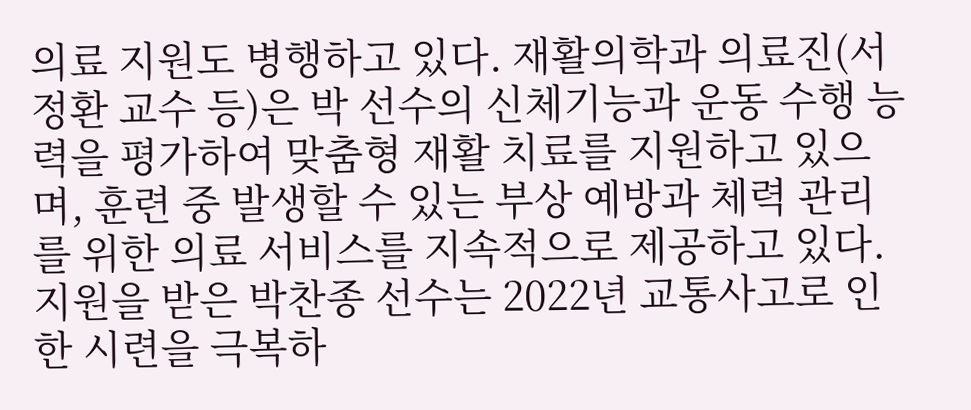의료 지원도 병행하고 있다. 재활의학과 의료진(서정환 교수 등)은 박 선수의 신체기능과 운동 수행 능력을 평가하여 맞춤형 재활 치료를 지원하고 있으며, 훈련 중 발생할 수 있는 부상 예방과 체력 관리를 위한 의료 서비스를 지속적으로 제공하고 있다. 지원을 받은 박찬종 선수는 2022년 교통사고로 인한 시련을 극복하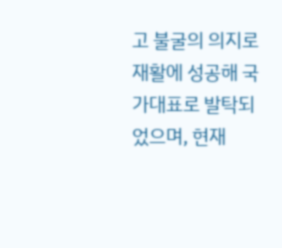고 불굴의 의지로 재활에 성공해 국가대표로 발탁되었으며, 현재